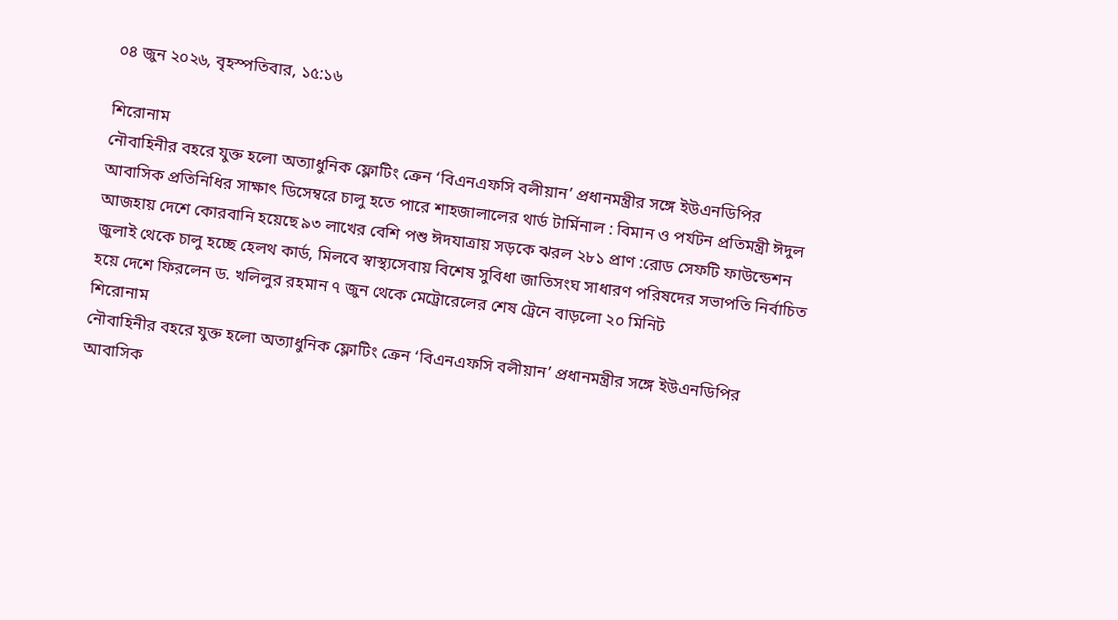০৪ জুন ২০২৬, বৃহস্পতিবার, ১৫:১৬

শিরোনাম
নৌবাহিনীর বহরে যুক্ত হলো অত্যাধুনিক ফ্লোটিং ক্রেন ‘বিএনএফসি বলীয়ান’ প্রধানমন্ত্রীর সঙ্গে ইউএনডিপির আবাসিক প্রতিনিধির সাক্ষাৎ ডিসেম্বরে চালু হতে পারে শাহজালালের থার্ড টার্মিনাল : বিমান ও পর্যটন প্রতিমন্ত্রী ঈদুল আজহায় দেশে কোরবানি হয়েছে ৯৩ লাখের বেশি পশু ঈদযাত্রায় সড়কে ঝরল ২৮১ প্রাণ :রোড সেফটি ফাউন্ডেশন জুলাই থেকে চালু হচ্ছে হেলথ কার্ড, মিলবে স্বাস্থ্যসেবায় বিশেষ সুবিধা জাতিসংঘ সাধারণ পরিষদের সভাপতি নির্বাচিত হয়ে দেশে ফিরলেন ড. খলিলুর রহমান ৭ জুন থেকে মেট্রোরেলের শেষ ট্রেনে বাড়লো ২০ মিনিট
শিরোনাম
নৌবাহিনীর বহরে যুক্ত হলো অত্যাধুনিক ফ্লোটিং ক্রেন ‘বিএনএফসি বলীয়ান’ প্রধানমন্ত্রীর সঙ্গে ইউএনডিপির আবাসিক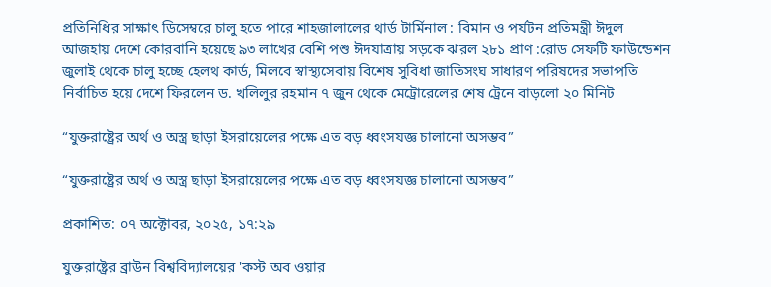প্রতিনিধির সাক্ষাৎ ডিসেম্বরে চালু হতে পারে শাহজালালের থার্ড টার্মিনাল : বিমান ও পর্যটন প্রতিমন্ত্রী ঈদুল আজহায় দেশে কোরবানি হয়েছে ৯৩ লাখের বেশি পশু ঈদযাত্রায় সড়কে ঝরল ২৮১ প্রাণ :রোড সেফটি ফাউন্ডেশন জুলাই থেকে চালু হচ্ছে হেলথ কার্ড, মিলবে স্বাস্থ্যসেবায় বিশেষ সুবিধা জাতিসংঘ সাধারণ পরিষদের সভাপতি নির্বাচিত হয়ে দেশে ফিরলেন ড. খলিলুর রহমান ৭ জুন থেকে মেট্রোরেলের শেষ ট্রেনে বাড়লো ২০ মিনিট

“যুক্তরাষ্ট্রের অর্থ ও অস্ত্র ছাড়া ইসরায়েলের পক্ষে এত বড় ধ্বংসযজ্ঞ চালানো অসম্ভব”

“যুক্তরাষ্ট্রের অর্থ ও অস্ত্র ছাড়া ইসরায়েলের পক্ষে এত বড় ধ্বংসযজ্ঞ চালানো অসম্ভব”

প্রকাশিত: ০৭ অক্টোবর, ২০২৫, ১৭:২৯

যুক্তরাষ্ট্রের ব্রাউন বিশ্ববিদ্যালয়ের 'কস্ট অব ওয়ার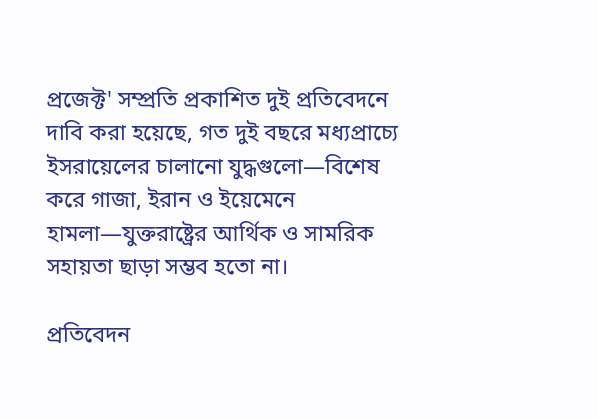প্রজেক্ট' সম্প্রতি প্রকাশিত দুই প্রতিবেদনে দাবি করা হয়েছে, গত দুই বছরে মধ্যপ্রাচ্যে ইসরায়েলের চালানো যুদ্ধগুলো—বিশেষ করে গাজা, ইরান ও ইয়েমেনে হামলা—যুক্তরাষ্ট্রের আর্থিক ও সামরিক সহায়তা ছাড়া সম্ভব হতো না।

প্রতিবেদন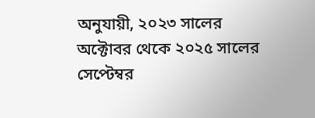অনুযায়ী, ২০২৩ সালের অক্টোবর থেকে ২০২৫ সালের সেপ্টেম্বর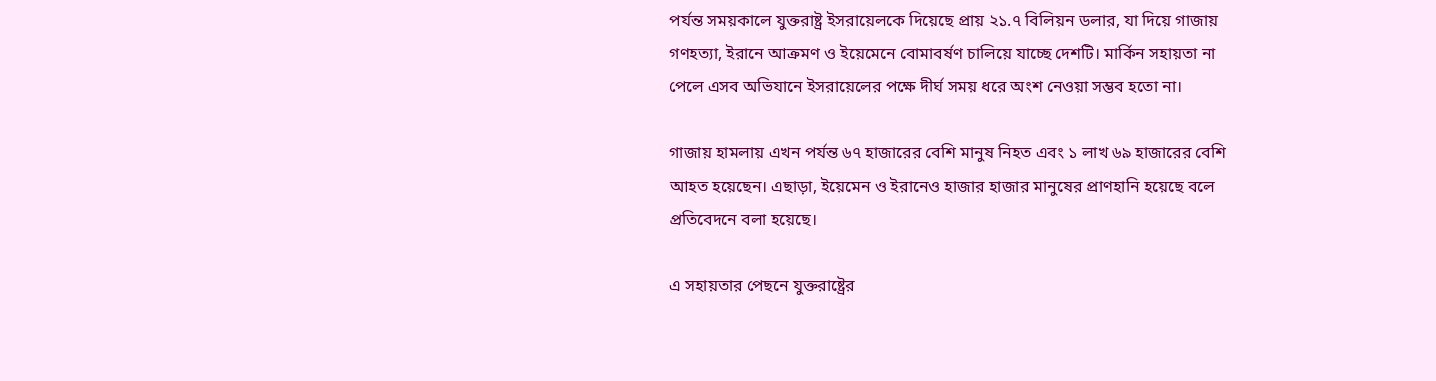পর্যন্ত সময়কালে যুক্তরাষ্ট্র ইসরায়েলকে দিয়েছে প্রায় ২১.৭ বিলিয়ন ডলার, যা দিয়ে গাজায় গণহত্যা, ইরানে আক্রমণ ও ইয়েমেনে বোমাবর্ষণ চালিয়ে যাচ্ছে দেশটি। মার্কিন সহায়তা না পেলে এসব অভিযানে ইসরায়েলের পক্ষে দীর্ঘ সময় ধরে অংশ নেওয়া সম্ভব হতো না।

গাজায় হামলায় এখন পর্যন্ত ৬৭ হাজারের বেশি মানুষ নিহত এবং ১ লাখ ৬৯ হাজারের বেশি আহত হয়েছেন। এছাড়া, ইয়েমেন ও ইরানেও হাজার হাজার মানুষের প্রাণহানি হয়েছে বলে প্রতিবেদনে বলা হয়েছে।

এ সহায়তার পেছনে যুক্তরাষ্ট্রের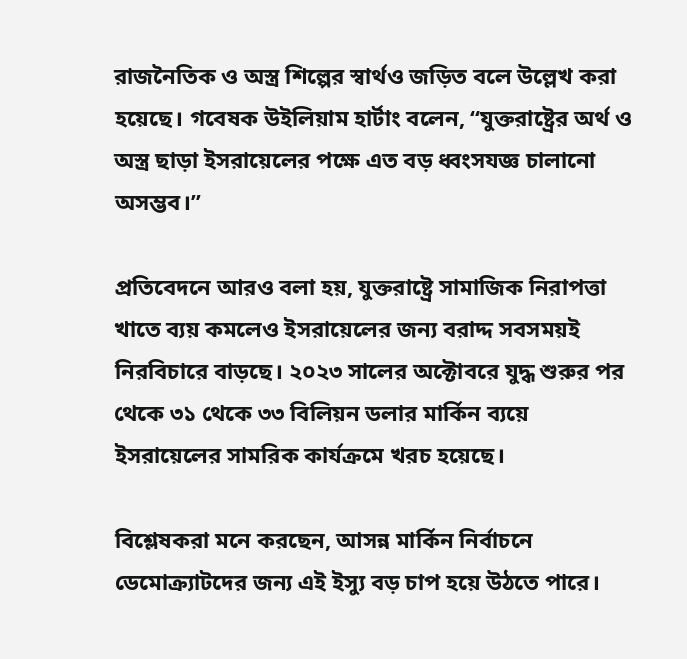রাজনৈতিক ও অস্ত্র শিল্পের স্বার্থও জড়িত বলে উল্লেখ করা হয়েছে। গবেষক উইলিয়াম হার্টাং বলেন, “যুক্তরাষ্ট্রের অর্থ ও অস্ত্র ছাড়া ইসরায়েলের পক্ষে এত বড় ধ্বংসযজ্ঞ চালানো অসম্ভব।”

প্রতিবেদনে আরও বলা হয়, যুক্তরাষ্ট্রে সামাজিক নিরাপত্তা খাতে ব্যয় কমলেও ইসরায়েলের জন্য বরাদ্দ সবসময়ই নিরবিচারে বাড়ছে। ২০২৩ সালের অক্টোবরে যুদ্ধ শুরুর পর থেকে ৩১ থেকে ৩৩ বিলিয়ন ডলার মার্কিন ব্যয়ে ইসরায়েলের সামরিক কার্যক্রমে খরচ হয়েছে।

বিশ্লেষকরা মনে করছেন, আসন্ন মার্কিন নির্বাচনে ডেমোক্র্যাটদের জন্য এই ইস্যু বড় চাপ হয়ে উঠতে পারে।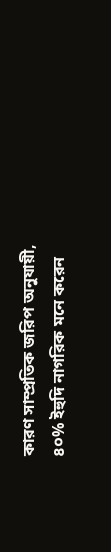কারণ সাম্প্রতিক জরিপ অনুযায়ী, ৪০% ইহুদি নাগরিক মনে করেন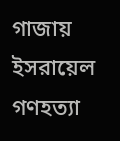গাজায় ইসরায়েল গণহত্যা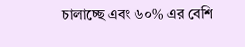চালাচ্ছে এবং ৬০% এর বেশি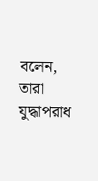বলেন, তারা যুদ্ধাপরাধ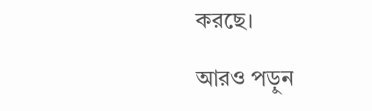করছে।

আরও পড়ুন